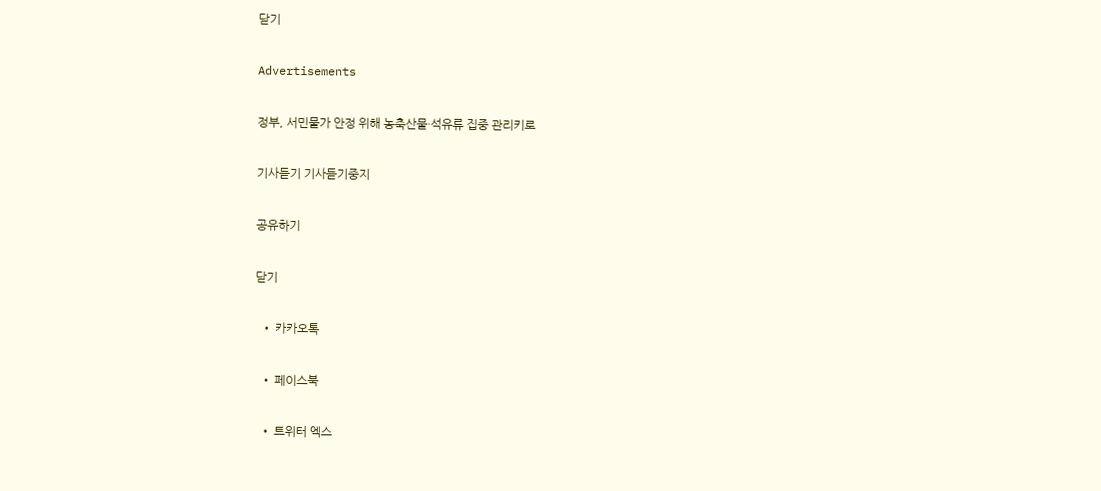닫기

Advertisements

정부, 서민물가 안정 위해 농축산물·석유류 집중 관리키로

기사듣기 기사듣기중지

공유하기

닫기

  • 카카오톡

  • 페이스북

  • 트위터 엑스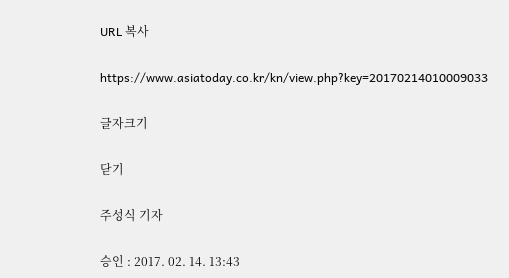URL 복사

https://www.asiatoday.co.kr/kn/view.php?key=20170214010009033

글자크기

닫기

주성식 기자

승인 : 2017. 02. 14. 13:43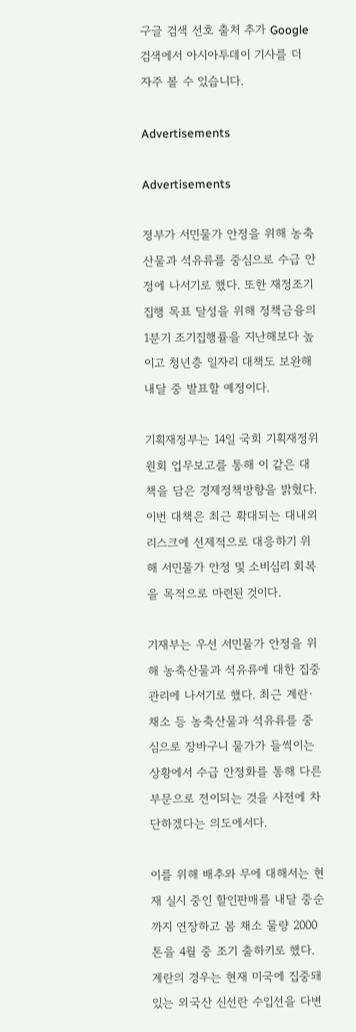구글 검색 선호 출처 추가 Google 검색에서 아시아투데이 기사를 더 자주 볼 수 있습니다.

Advertisements

Advertisements

정부가 서민물가 안정을 위해 농축산물과 석유류를 중심으로 수급 안정에 나서기로 했다. 또한 재정조기집행 목표 달성을 위해 정책금융의 1분기 조기집행률을 지난해보다 높이고 청년층 일자리 대책도 보완해 내달 중 발표할 예정이다.

기획재정부는 14일 국회 기획재정위원회 업무보고를 통해 이 같은 대책을 담은 경제정책방향을 밝혔다. 이번 대책은 최근 확대되는 대내외 리스크에 선제적으로 대응하기 위해 서민물가 안정 및 소비심리 회복을 목적으로 마련된 것이다.

기재부는 우선 서민물가 안정을 위해 농축산물과 석유류에 대한 집중관리에 나서기로 했다. 최근 계란·채소 등 농축산물과 석유류를 중심으로 장바구니 물가가 들썩이는 상황에서 수급 안정화를 통해 다른 부문으로 전이되는 것을 사전에 차단하겠다는 의도에서다.

이를 위해 배추와 무에 대해서는 현재 실시 중인 할인판매를 내달 중순까지 연장하고 봄 채소 물량 2000톤을 4월 중 조기 출하키로 했다. 계란의 경우는 현재 미국에 집중돼 있는 외국산 신선란 수입선을 다변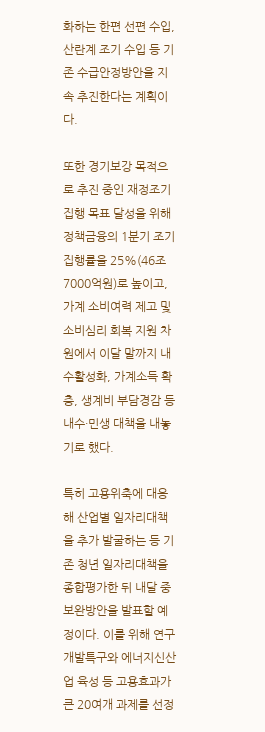화하는 한편 선편 수입, 산란계 조기 수입 등 기존 수급안정방안을 지속 추진한다는 계획이다.

또한 경기보강 목적으로 추진 중인 재정조기집행 목표 달성을 위해 정책금융의 1분기 조기집행률을 25%(46조7000억원)로 높이고, 가계 소비여력 제고 및 소비심리 회복 지원 차원에서 이달 말까지 내수활성화, 가계소득 확충, 생계비 부담경감 등 내수·민생 대책을 내놓기로 했다.

특히 고용위축에 대응해 산업별 일자리대책을 추가 발굴하는 등 기존 청년 일자리대책을 종합평가한 뒤 내달 중 보완방안을 발표할 예정이다. 이를 위해 연구개발특구와 에너지신산업 육성 등 고용효과가 큰 20여개 과제를 선정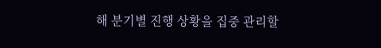해 분기별 진행 상황을 집중 관리할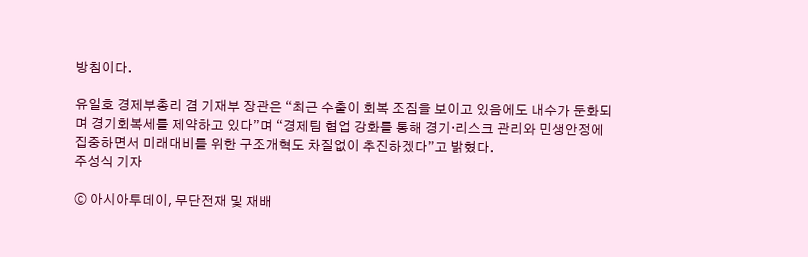방침이다.

유일호 경제부총리 겸 기재부 장관은 “최근 수출이 회복 조짐을 보이고 있음에도 내수가 둔화되며 경기회복세를 제약하고 있다”며 “경제팀 협업 강화를 통해 경기·리스크 관리와 민생안정에 집중하면서 미래대비를 위한 구조개혁도 차질없이 추진하겠다”고 밝혔다.
주성식 기자

ⓒ 아시아투데이, 무단전재 및 재배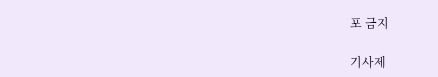포 금지

기사제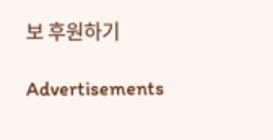보 후원하기

Advertisements